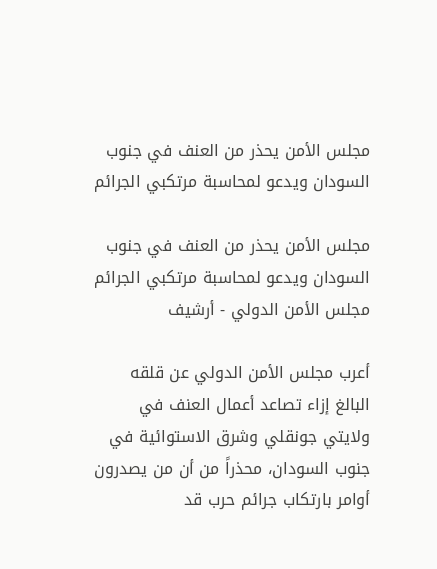مجلس الأمن يحذر من العنف في جنوب السودان ويدعو لمحاسبة مرتكبي الجرائم

مجلس الأمن يحذر من العنف في جنوب السودان ويدعو لمحاسبة مرتكبي الجرائم
مجلس الأمن الدولي - أرشيف

أعرب مجلس الأمن الدولي عن قلقه البالغ إزاء تصاعد أعمال العنف في ولايتي جونقلي وشرق الاستوائية في جنوب السودان، محذراً من أن من يصدرون أوامر بارتكاب جرائم حرب قد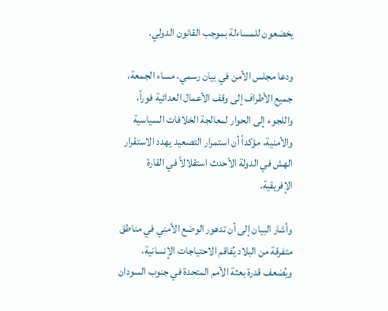يخضعون للمساءلة بموجب القانون الدولي.

ودعا مجلس الأمن في بيان رسمي، مساء الجمعة، جميع الأطراف إلى وقف الأعمال العدائية فوراً، واللجوء إلى الحوار لمعالجة الخلافات السياسية والأمنية، مؤكداً أن استمرار التصعيد يهدد الاستقرار الهش في الدولة الأحدث استقلالاً في القارة الإفريقية.

وأشار البيان إلى أن تدهور الوضع الأمني في مناطق متفرقة من البلاد يُفاقم الاحتياجات الإنسانية، ويُضعف قدرة بعثة الأمم المتحدة في جنوب السودان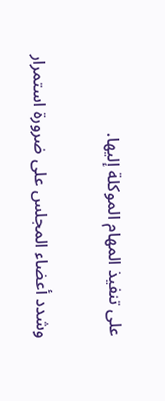على تنفيذ المهام الموكلة إليها.

وشدد أعضاء المجلس على ضرورة استمرار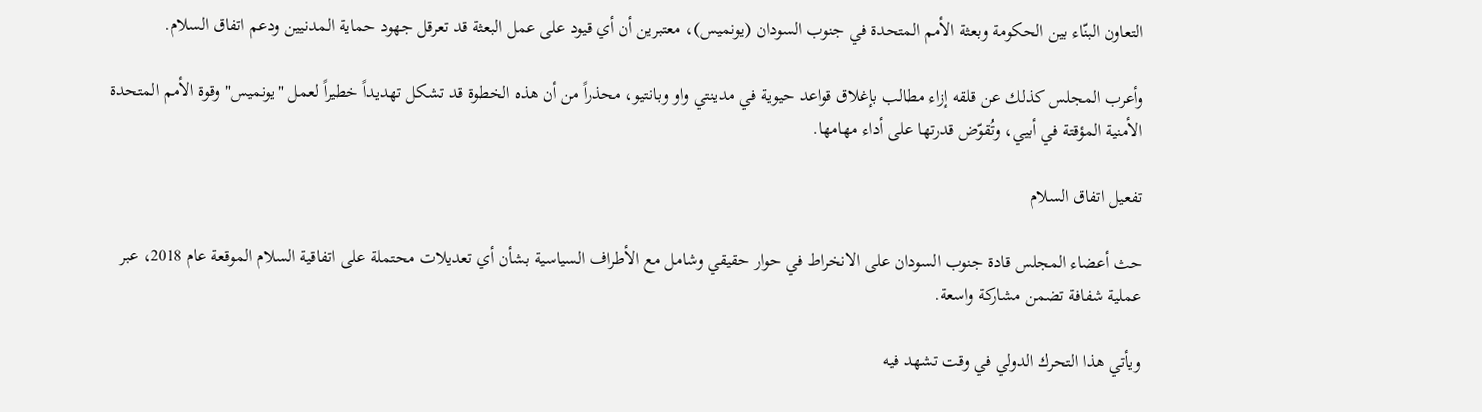التعاون البنّاء بين الحكومة وبعثة الأمم المتحدة في جنوب السودان (يونميس)، معتبرين أن أي قيود على عمل البعثة قد تعرقل جهود حماية المدنيين ودعم اتفاق السلام.

وأعرب المجلس كذلك عن قلقه إزاء مطالب بإغلاق قواعد حيوية في مدينتي واو وبانتيو، محذراً من أن هذه الخطوة قد تشكل تهديداً خطيراً لعمل "يونميس" وقوة الأمم المتحدة الأمنية المؤقتة في أبيي، وتُقوّض قدرتها على أداء مهامها.

تفعيل اتفاق السلام

حث أعضاء المجلس قادة جنوب السودان على الانخراط في حوار حقيقي وشامل مع الأطراف السياسية بشأن أي تعديلات محتملة على اتفاقية السلام الموقعة عام 2018، عبر عملية شفافة تضمن مشاركة واسعة.

ويأتي هذا التحرك الدولي في وقت تشهد فيه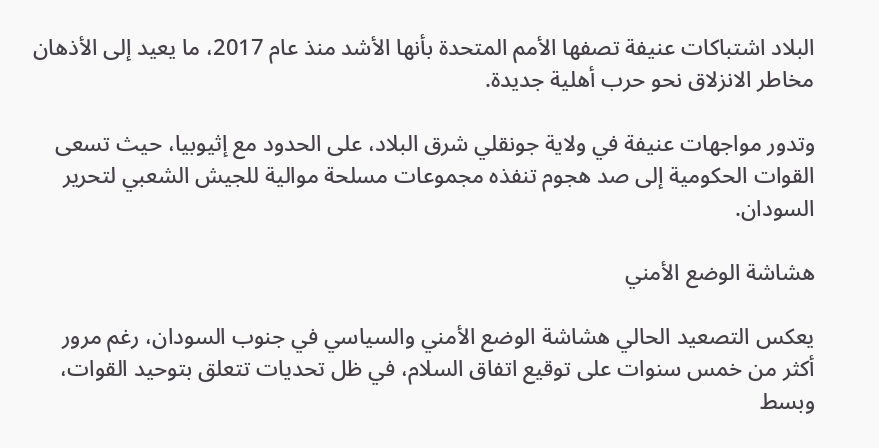البلاد اشتباكات عنيفة تصفها الأمم المتحدة بأنها الأشد منذ عام 2017، ما يعيد إلى الأذهان مخاطر الانزلاق نحو حرب أهلية جديدة.

وتدور مواجهات عنيفة في ولاية جونقلي شرق البلاد، على الحدود مع إثيوبيا، حيث تسعى القوات الحكومية إلى صد هجوم تنفذه مجموعات مسلحة موالية للجيش الشعبي لتحرير السودان.

هشاشة الوضع الأمني

يعكس التصعيد الحالي هشاشة الوضع الأمني والسياسي في جنوب السودان، رغم مرور أكثر من خمس سنوات على توقيع اتفاق السلام، في ظل تحديات تتعلق بتوحيد القوات، وبسط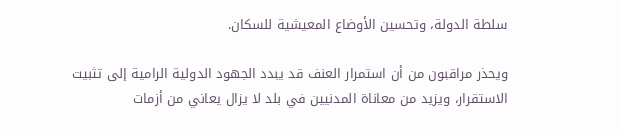سلطة الدولة، وتحسين الأوضاع المعيشية للسكان.

ويحذر مراقبون من أن استمرار العنف قد يبدد الجهود الدولية الرامية إلى تثبيت الاستقرار، ويزيد من معاناة المدنيين في بلد لا يزال يعاني من أزمات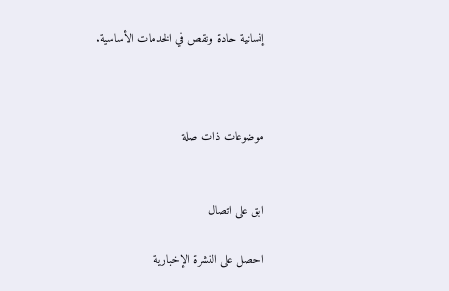إنسانية حادة ونقص في الخدمات الأساسية.



موضوعات ذات صلة


ابق على اتصال

احصل على النشرة الإخبارية